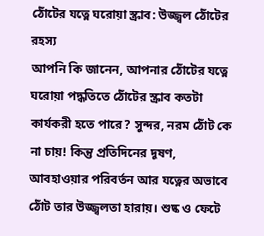ঠোঁটের যত্নে ঘরোয়া স্ক্রাব: উজ্জ্বল ঠোঁটের রহস্য
আপনি কি জানেন, আপনার ঠোঁটের যত্নে ঘরোয়া পদ্ধতিতে ঠোঁটের স্ক্রাব কতটা কার্যকরী হতে পারে? সুন্দর, নরম ঠোঁট কে না চায়! কিন্তু প্রতিদিনের দূষণ, আবহাওয়ার পরিবর্তন আর যত্নের অভাবে ঠোঁট তার উজ্জ্বলতা হারায়। শুষ্ক ও ফেটে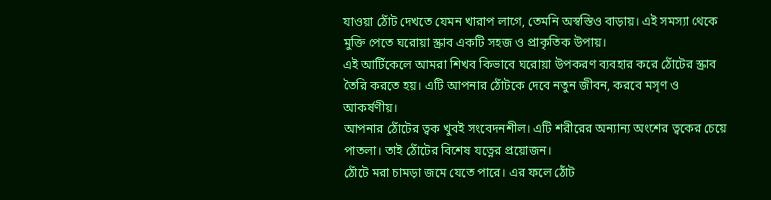যাওয়া ঠোঁট দেখতে যেমন খারাপ লাগে, তেমনি অস্বস্তিও বাড়ায়। এই সমস্যা থেকে মুক্তি পেতে ঘরোয়া স্ক্রাব একটি সহজ ও প্রাকৃতিক উপায়।
এই আর্টিকেলে আমরা শিখব কিভাবে ঘরোয়া উপকরণ ব্যবহার করে ঠোঁটের স্ক্রাব তৈরি করতে হয়। এটি আপনার ঠোঁটকে দেবে নতুন জীবন, করবে মসৃণ ও আকর্ষণীয়।
আপনার ঠোঁটের ত্বক খুবই সংবেদনশীল। এটি শরীরের অন্যান্য অংশের ত্বকের চেয়ে পাতলা। তাই ঠোঁটের বিশেষ যত্নের প্রয়োজন।
ঠোঁটে মরা চামড়া জমে যেতে পারে। এর ফলে ঠোঁট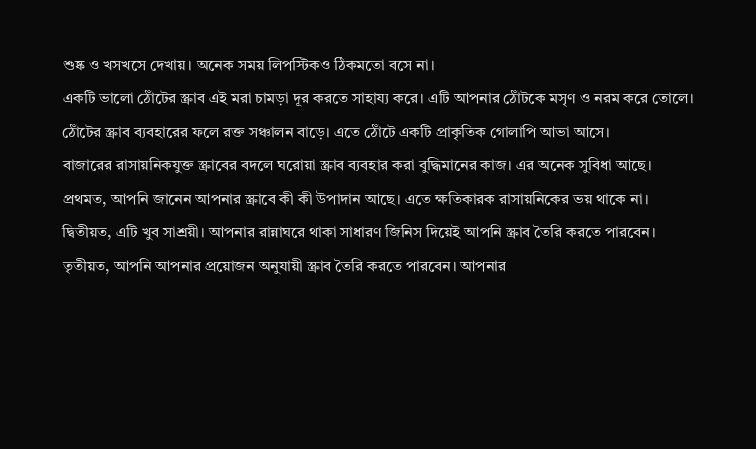শুষ্ক ও খসখসে দেখায়। অনেক সময় লিপস্টিকও ঠিকমতো বসে না।
একটি ভালো ঠোঁটের স্ক্রাব এই মরা চামড়া দূর করতে সাহায্য করে। এটি আপনার ঠোঁটকে মসৃণ ও নরম করে তোলে।
ঠোঁটের স্ক্রাব ব্যবহারের ফলে রক্ত সঞ্চালন বাড়ে। এতে ঠোঁটে একটি প্রাকৃতিক গোলাপি আভা আসে।
বাজারের রাসায়নিকযুক্ত স্ক্রাবের বদলে ঘরোয়া স্ক্রাব ব্যবহার করা বুদ্ধিমানের কাজ। এর অনেক সুবিধা আছে।
প্রথমত, আপনি জানেন আপনার স্ক্রাবে কী কী উপাদান আছে। এতে ক্ষতিকারক রাসায়নিকের ভয় থাকে না।
দ্বিতীয়ত, এটি খুব সাশ্রয়ী। আপনার রান্নাঘরে থাকা সাধারণ জিনিস দিয়েই আপনি স্ক্রাব তৈরি করতে পারবেন।
তৃতীয়ত, আপনি আপনার প্রয়োজন অনুযায়ী স্ক্রাব তৈরি করতে পারবেন। আপনার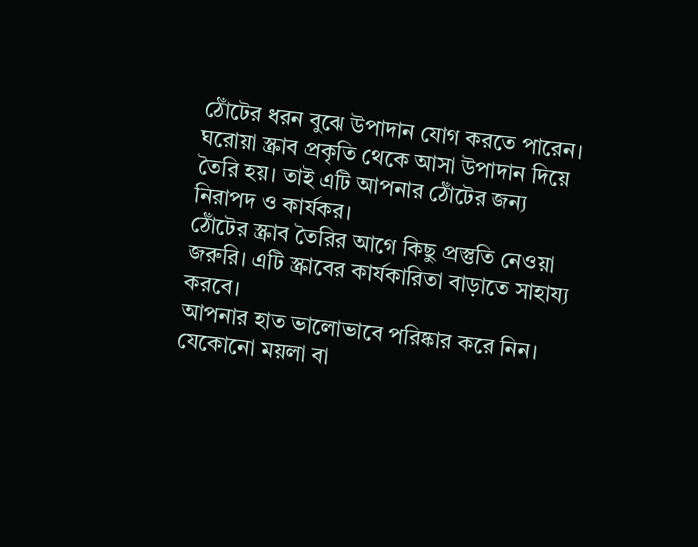ঠোঁটের ধরন বুঝে উপাদান যোগ করতে পারেন।
ঘরোয়া স্ক্রাব প্রকৃতি থেকে আসা উপাদান দিয়ে তৈরি হয়। তাই এটি আপনার ঠোঁটের জন্য নিরাপদ ও কার্যকর।
ঠোঁটের স্ক্রাব তৈরির আগে কিছু প্রস্তুতি নেওয়া জরুরি। এটি স্ক্রাবের কার্যকারিতা বাড়াতে সাহায্য করবে।
আপনার হাত ভালোভাবে পরিষ্কার করে নিন। যেকোনো ময়লা বা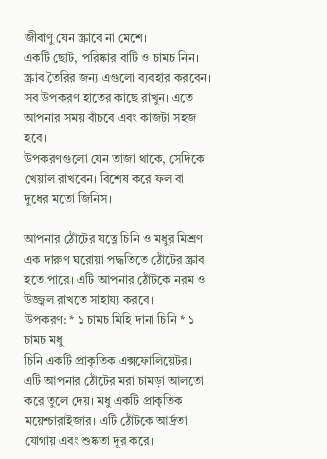জীবাণু যেন স্ক্রাবে না মেশে।
একটি ছোট, পরিষ্কার বাটি ও চামচ নিন। স্ক্রাব তৈরির জন্য এগুলো ব্যবহার করবেন।
সব উপকরণ হাতের কাছে রাখুন। এতে আপনার সময় বাঁচবে এবং কাজটা সহজ হবে।
উপকরণগুলো যেন তাজা থাকে, সেদিকে খেয়াল রাখবেন। বিশেষ করে ফল বা দুধের মতো জিনিস।

আপনার ঠোঁটের যত্নে চিনি ও মধুর মিশ্রণ এক দারুণ ঘরোয়া পদ্ধতিতে ঠোঁটের স্ক্রাব হতে পারে। এটি আপনার ঠোঁটকে নরম ও উজ্জ্বল রাখতে সাহায্য করবে।
উপকরণ: * ১ চামচ মিহি দানা চিনি * ১ চামচ মধু
চিনি একটি প্রাকৃতিক এক্সফোলিয়েটর। এটি আপনার ঠোঁটের মরা চামড়া আলতো করে তুলে দেয়। মধু একটি প্রাকৃতিক ময়েশ্চারাইজার। এটি ঠোঁটকে আর্দ্রতা যোগায় এবং শুষ্কতা দূর করে।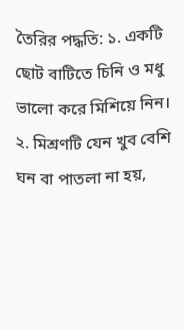তৈরির পদ্ধতি: ১. একটি ছোট বাটিতে চিনি ও মধু ভালো করে মিশিয়ে নিন। ২. মিশ্রণটি যেন খুব বেশি ঘন বা পাতলা না হয়,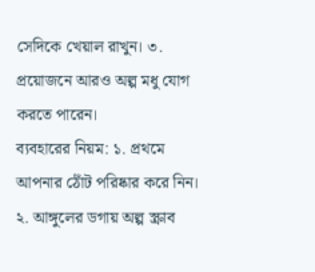সেদিকে খেয়াল রাখুন। ৩. প্রয়োজনে আরও অল্প মধু যোগ করতে পারেন।
ব্যবহারের নিয়ম: ১. প্রথমে আপনার ঠোঁট পরিষ্কার করে নিন। ২. আঙ্গুলের ডগায় অল্প স্ক্রাব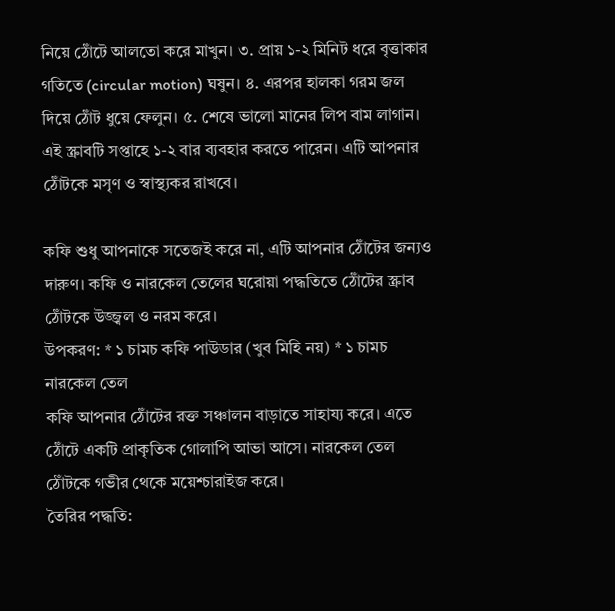নিয়ে ঠোঁটে আলতো করে মাখুন। ৩. প্রায় ১-২ মিনিট ধরে বৃত্তাকার গতিতে (circular motion) ঘষুন। ৪. এরপর হালকা গরম জল দিয়ে ঠোঁট ধুয়ে ফেলুন। ৫. শেষে ভালো মানের লিপ বাম লাগান।
এই স্ক্রাবটি সপ্তাহে ১-২ বার ব্যবহার করতে পারেন। এটি আপনার ঠোঁটকে মসৃণ ও স্বাস্থ্যকর রাখবে।

কফি শুধু আপনাকে সতেজই করে না, এটি আপনার ঠোঁটের জন্যও দারুণ। কফি ও নারকেল তেলের ঘরোয়া পদ্ধতিতে ঠোঁটের স্ক্রাব ঠোঁটকে উজ্জ্বল ও নরম করে।
উপকরণ: * ১ চামচ কফি পাউডার (খুব মিহি নয়) * ১ চামচ নারকেল তেল
কফি আপনার ঠোঁটের রক্ত সঞ্চালন বাড়াতে সাহায্য করে। এতে ঠোঁটে একটি প্রাকৃতিক গোলাপি আভা আসে। নারকেল তেল ঠোঁটকে গভীর থেকে ময়েশ্চারাইজ করে।
তৈরির পদ্ধতি: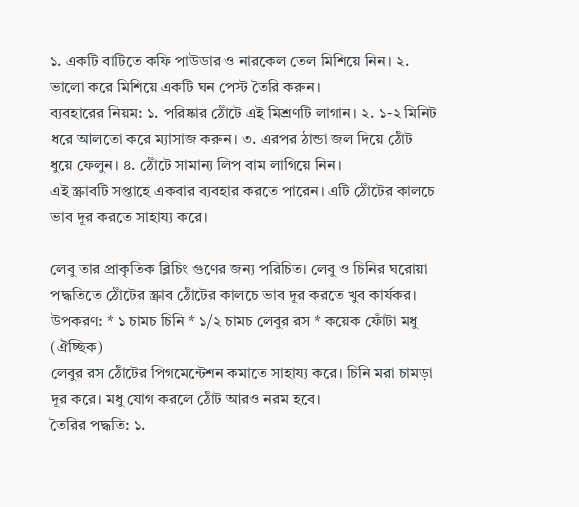১. একটি বাটিতে কফি পাউডার ও নারকেল তেল মিশিয়ে নিন। ২. ভালো করে মিশিয়ে একটি ঘন পেস্ট তৈরি করুন।
ব্যবহারের নিয়ম: ১. পরিষ্কার ঠোঁটে এই মিশ্রণটি লাগান। ২. ১-২ মিনিট ধরে আলতো করে ম্যাসাজ করুন। ৩. এরপর ঠান্ডা জল দিয়ে ঠোঁট ধুয়ে ফেলুন। ৪. ঠোঁটে সামান্য লিপ বাম লাগিয়ে নিন।
এই স্ক্রাবটি সপ্তাহে একবার ব্যবহার করতে পারেন। এটি ঠোঁটের কালচে ভাব দূর করতে সাহায্য করে।

লেবু তার প্রাকৃতিক ব্লিচিং গুণের জন্য পরিচিত। লেবু ও চিনির ঘরোয়া পদ্ধতিতে ঠোঁটের স্ক্রাব ঠোঁটের কালচে ভাব দূর করতে খুব কার্যকর।
উপকরণ: * ১ চামচ চিনি * ১/২ চামচ লেবুর রস * কয়েক ফোঁটা মধু (ঐচ্ছিক)
লেবুর রস ঠোঁটের পিগমেন্টেশন কমাতে সাহায্য করে। চিনি মরা চামড়া দূর করে। মধু যোগ করলে ঠোঁট আরও নরম হবে।
তৈরির পদ্ধতি: ১.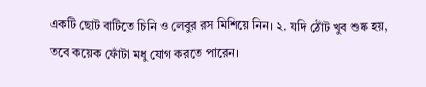একটি ছোট বাটিতে চিনি ও লেবুর রস মিশিয়ে নিন। ২. যদি ঠোঁট খুব শুষ্ক হয়, তবে কয়েক ফোঁটা মধু যোগ করতে পারেন।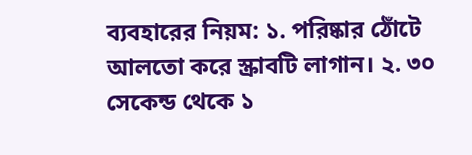ব্যবহারের নিয়ম: ১. পরিষ্কার ঠোঁটে আলতো করে স্ক্রাবটি লাগান। ২. ৩০ সেকেন্ড থেকে ১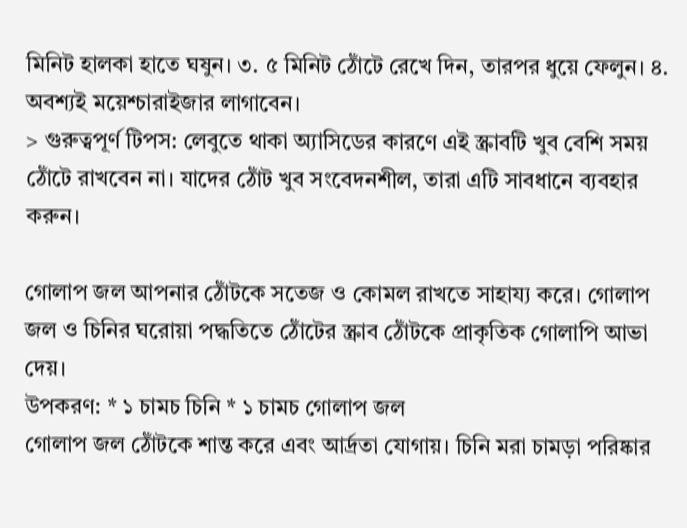মিনিট হালকা হাতে ঘষুন। ৩. ৫ মিনিট ঠোঁটে রেখে দিন, তারপর ধুয়ে ফেলুন। ৪. অবশ্যই ময়েশ্চারাইজার লাগাবেন।
> গুরুত্বপূর্ণ টিপস: লেবুতে থাকা অ্যাসিডের কারণে এই স্ক্রাবটি খুব বেশি সময় ঠোঁটে রাখবেন না। যাদের ঠোঁট খুব সংবেদনশীল, তারা এটি সাবধানে ব্যবহার করুন।

গোলাপ জল আপনার ঠোঁটকে সতেজ ও কোমল রাখতে সাহায্য করে। গোলাপ জল ও চিনির ঘরোয়া পদ্ধতিতে ঠোঁটের স্ক্রাব ঠোঁটকে প্রাকৃতিক গোলাপি আভা দেয়।
উপকরণ: * ১ চামচ চিনি * ১ চামচ গোলাপ জল
গোলাপ জল ঠোঁটকে শান্ত করে এবং আর্দ্রতা যোগায়। চিনি মরা চামড়া পরিষ্কার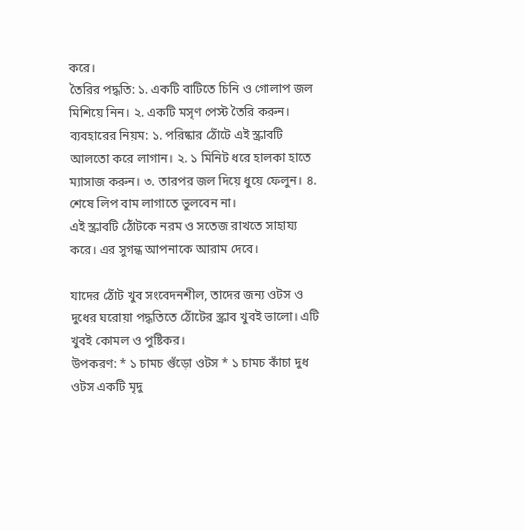করে।
তৈরির পদ্ধতি: ১. একটি বাটিতে চিনি ও গোলাপ জল মিশিয়ে নিন। ২. একটি মসৃণ পেস্ট তৈরি করুন।
ব্যবহারের নিয়ম: ১. পরিষ্কার ঠোঁটে এই স্ক্রাবটি আলতো করে লাগান। ২. ১ মিনিট ধরে হালকা হাতে ম্যাসাজ করুন। ৩. তারপর জল দিয়ে ধুয়ে ফেলুন। ৪. শেষে লিপ বাম লাগাতে ভুলবেন না।
এই স্ক্রাবটি ঠোঁটকে নরম ও সতেজ রাখতে সাহায্য করে। এর সুগন্ধ আপনাকে আরাম দেবে।

যাদের ঠোঁট খুব সংবেদনশীল, তাদের জন্য ওটস ও দুধের ঘরোয়া পদ্ধতিতে ঠোঁটের স্ক্রাব খুবই ভালো। এটি খুবই কোমল ও পুষ্টিকর।
উপকরণ: * ১ চামচ গুঁড়ো ওটস * ১ চামচ কাঁচা দুধ
ওটস একটি মৃদু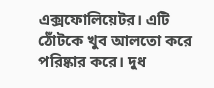এক্সফোলিয়েটর। এটি ঠোঁটকে খুব আলতো করে পরিষ্কার করে। দুধ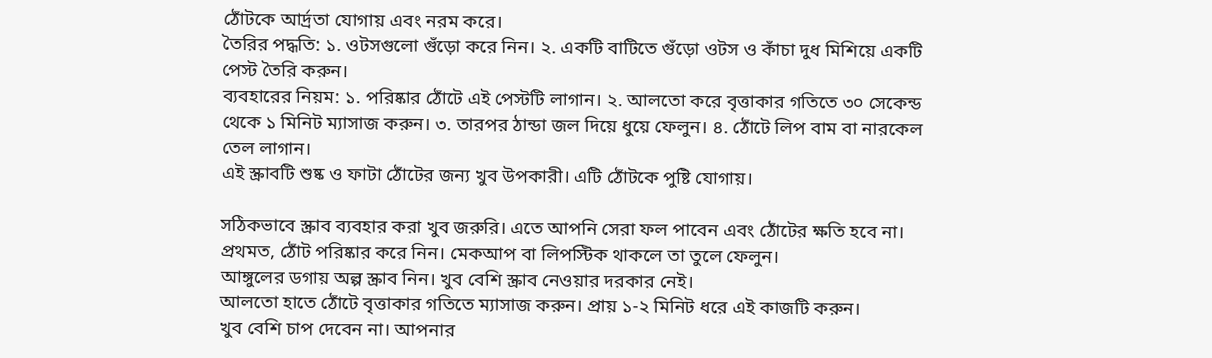ঠোঁটকে আর্দ্রতা যোগায় এবং নরম করে।
তৈরির পদ্ধতি: ১. ওটসগুলো গুঁড়ো করে নিন। ২. একটি বাটিতে গুঁড়ো ওটস ও কাঁচা দুধ মিশিয়ে একটি পেস্ট তৈরি করুন।
ব্যবহারের নিয়ম: ১. পরিষ্কার ঠোঁটে এই পেস্টটি লাগান। ২. আলতো করে বৃত্তাকার গতিতে ৩০ সেকেন্ড থেকে ১ মিনিট ম্যাসাজ করুন। ৩. তারপর ঠান্ডা জল দিয়ে ধুয়ে ফেলুন। ৪. ঠোঁটে লিপ বাম বা নারকেল তেল লাগান।
এই স্ক্রাবটি শুষ্ক ও ফাটা ঠোঁটের জন্য খুব উপকারী। এটি ঠোঁটকে পুষ্টি যোগায়।

সঠিকভাবে স্ক্রাব ব্যবহার করা খুব জরুরি। এতে আপনি সেরা ফল পাবেন এবং ঠোঁটের ক্ষতি হবে না।
প্রথমত, ঠোঁট পরিষ্কার করে নিন। মেকআপ বা লিপস্টিক থাকলে তা তুলে ফেলুন।
আঙ্গুলের ডগায় অল্প স্ক্রাব নিন। খুব বেশি স্ক্রাব নেওয়ার দরকার নেই।
আলতো হাতে ঠোঁটে বৃত্তাকার গতিতে ম্যাসাজ করুন। প্রায় ১-২ মিনিট ধরে এই কাজটি করুন।
খুব বেশি চাপ দেবেন না। আপনার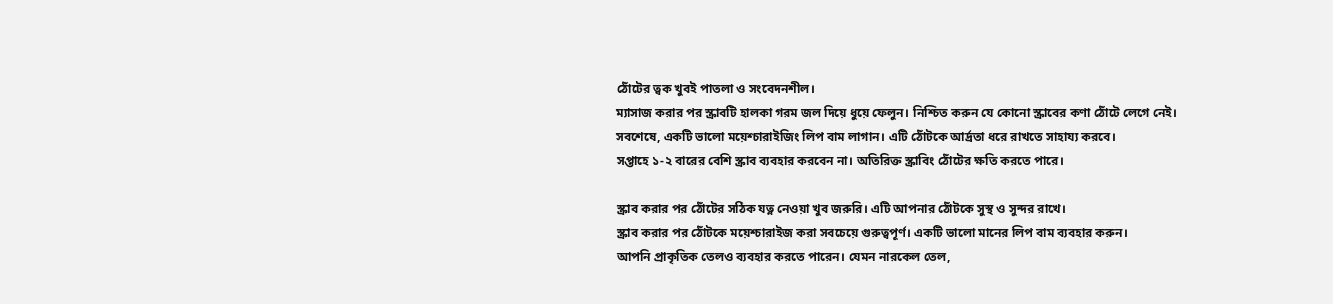ঠোঁটের ত্বক খুবই পাতলা ও সংবেদনশীল।
ম্যাসাজ করার পর স্ক্রাবটি হালকা গরম জল দিয়ে ধুয়ে ফেলুন। নিশ্চিত করুন যে কোনো স্ক্রাবের কণা ঠোঁটে লেগে নেই।
সবশেষে, একটি ভালো ময়েশ্চারাইজিং লিপ বাম লাগান। এটি ঠোঁটকে আর্দ্রতা ধরে রাখতে সাহায্য করবে।
সপ্তাহে ১-২ বারের বেশি স্ক্রাব ব্যবহার করবেন না। অতিরিক্ত স্ক্রাবিং ঠোঁটের ক্ষতি করতে পারে।

স্ক্রাব করার পর ঠোঁটের সঠিক যত্ন নেওয়া খুব জরুরি। এটি আপনার ঠোঁটকে সুস্থ ও সুন্দর রাখে।
স্ক্রাব করার পর ঠোঁটকে ময়েশ্চারাইজ করা সবচেয়ে গুরুত্বপূর্ণ। একটি ভালো মানের লিপ বাম ব্যবহার করুন।
আপনি প্রাকৃতিক তেলও ব্যবহার করতে পারেন। যেমন নারকেল তেল,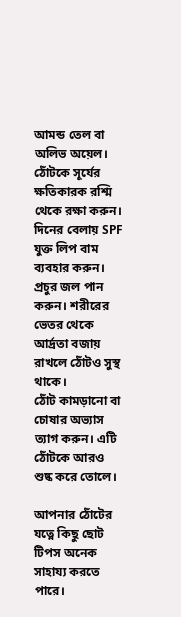আমন্ড তেল বা অলিভ অয়েল।
ঠোঁটকে সূর্যের ক্ষতিকারক রশ্মি থেকে রক্ষা করুন। দিনের বেলায় SPF যুক্ত লিপ বাম ব্যবহার করুন।
প্রচুর জল পান করুন। শরীরের ভেতর থেকে আর্দ্রতা বজায় রাখলে ঠোঁটও সুস্থ থাকে।
ঠোঁট কামড়ানো বা চোষার অভ্যাস ত্যাগ করুন। এটি ঠোঁটকে আরও শুষ্ক করে তোলে।

আপনার ঠোঁটের যত্নে কিছু ছোট টিপস অনেক সাহায্য করতে পারে।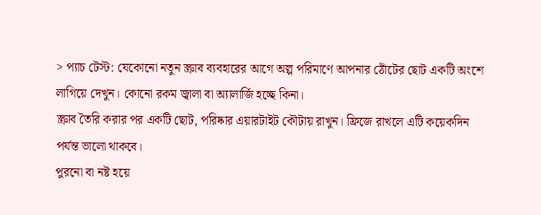> প্যাচ টেস্ট: যেকোনো নতুন স্ক্রাব ব্যবহারের আগে অল্প পরিমাণে আপনার ঠোঁটের ছোট একটি অংশে লাগিয়ে দেখুন। কোনো রকম জ্বালা বা অ্যালার্জি হচ্ছে কিনা।
স্ক্রাব তৈরি করার পর একটি ছোট, পরিষ্কার এয়ারটাইট কৌটায় রাখুন। ফ্রিজে রাখলে এটি কয়েকদিন পর্যন্ত ভালো থাকবে।
পুরনো বা নষ্ট হয়ে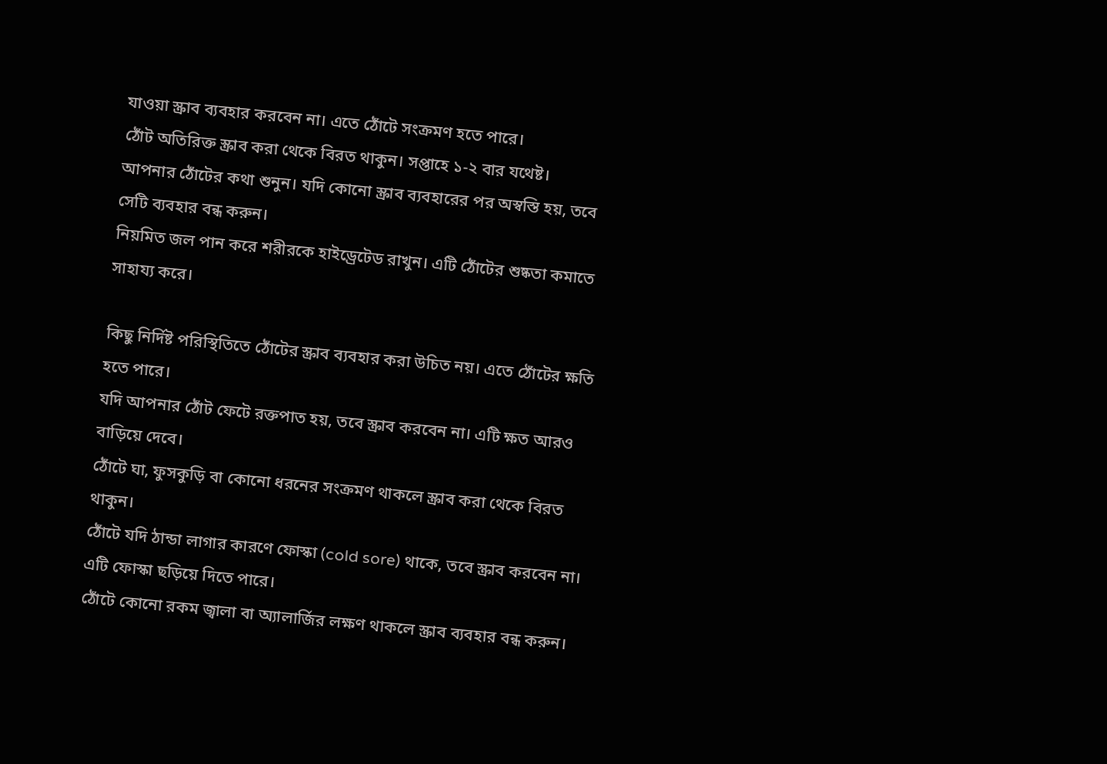যাওয়া স্ক্রাব ব্যবহার করবেন না। এতে ঠোঁটে সংক্রমণ হতে পারে।
ঠোঁট অতিরিক্ত স্ক্রাব করা থেকে বিরত থাকুন। সপ্তাহে ১-২ বার যথেষ্ট।
আপনার ঠোঁটের কথা শুনুন। যদি কোনো স্ক্রাব ব্যবহারের পর অস্বস্তি হয়, তবে সেটি ব্যবহার বন্ধ করুন।
নিয়মিত জল পান করে শরীরকে হাইড্রেটেড রাখুন। এটি ঠোঁটের শুষ্কতা কমাতে সাহায্য করে।

কিছু নির্দিষ্ট পরিস্থিতিতে ঠোঁটের স্ক্রাব ব্যবহার করা উচিত নয়। এতে ঠোঁটের ক্ষতি হতে পারে।
যদি আপনার ঠোঁট ফেটে রক্তপাত হয়, তবে স্ক্রাব করবেন না। এটি ক্ষত আরও বাড়িয়ে দেবে।
ঠোঁটে ঘা, ফুসকুড়ি বা কোনো ধরনের সংক্রমণ থাকলে স্ক্রাব করা থেকে বিরত থাকুন।
ঠোঁটে যদি ঠান্ডা লাগার কারণে ফোস্কা (cold sore) থাকে, তবে স্ক্রাব করবেন না। এটি ফোস্কা ছড়িয়ে দিতে পারে।
ঠোঁটে কোনো রকম জ্বালা বা অ্যালার্জির লক্ষণ থাকলে স্ক্রাব ব্যবহার বন্ধ করুন।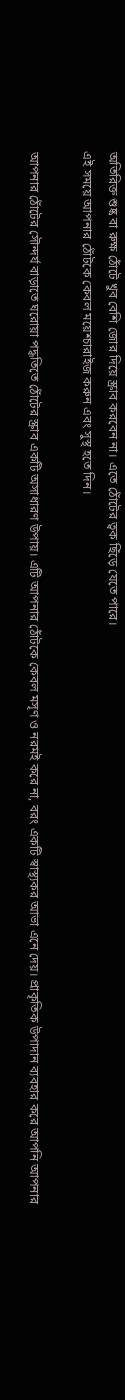অতিরিক্ত শুষ্ক বা রুক্ষ ঠোঁটে খুব বেশি জোর দিয়ে স্ক্রাব করবেন না। এতে ঠোঁটের ত্বক ছিঁড়ে যেতে পারে।
এই সময়ে আপনার ঠোঁটকে কেবল ময়েশ্চারাইজ করুন এবং সুস্থ হতে দিন।

আপনার ঠোঁটের সৌন্দর্য বাড়াতে ঘরোয়া পদ্ধতিতে ঠোঁটের স্ক্রাব একটি অসাধারণ উপায়। এটি আপনার ঠোঁটকে কেবল মসৃণ ও নরমই করে না, বরং একটি স্বাস্থ্যকর আভা এনে দেয়। প্রাকৃতিক উপাদান ব্যবহার করে আপনি আপনার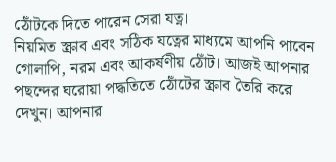ঠোঁটকে দিতে পারেন সেরা যত্ন।
নিয়মিত স্ক্রাব এবং সঠিক যত্নের মাধ্যমে আপনি পাবেন গোলাপি, নরম এবং আকর্ষণীয় ঠোঁট। আজই আপনার পছন্দের ঘরোয়া পদ্ধতিতে ঠোঁটের স্ক্রাব তৈরি করে দেখুন। আপনার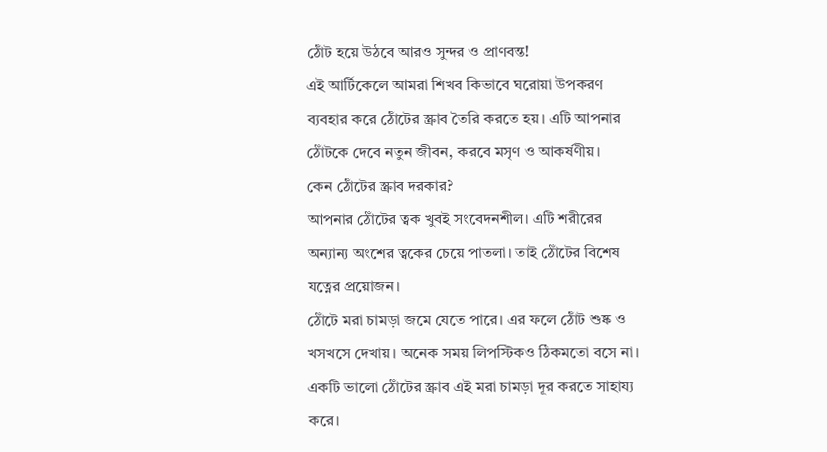ঠোঁট হয়ে উঠবে আরও সুন্দর ও প্রাণবন্ত!
এই আর্টিকেলে আমরা শিখব কিভাবে ঘরোয়া উপকরণ ব্যবহার করে ঠোঁটের স্ক্রাব তৈরি করতে হয়। এটি আপনার ঠোঁটকে দেবে নতুন জীবন, করবে মসৃণ ও আকর্ষণীয়।
কেন ঠোঁটের স্ক্রাব দরকার?
আপনার ঠোঁটের ত্বক খুবই সংবেদনশীল। এটি শরীরের অন্যান্য অংশের ত্বকের চেয়ে পাতলা। তাই ঠোঁটের বিশেষ যত্নের প্রয়োজন।
ঠোঁটে মরা চামড়া জমে যেতে পারে। এর ফলে ঠোঁট শুষ্ক ও খসখসে দেখায়। অনেক সময় লিপস্টিকও ঠিকমতো বসে না।
একটি ভালো ঠোঁটের স্ক্রাব এই মরা চামড়া দূর করতে সাহায্য করে।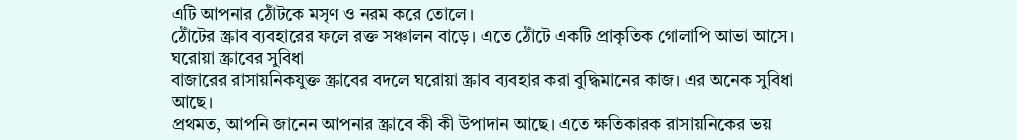এটি আপনার ঠোঁটকে মসৃণ ও নরম করে তোলে।
ঠোঁটের স্ক্রাব ব্যবহারের ফলে রক্ত সঞ্চালন বাড়ে। এতে ঠোঁটে একটি প্রাকৃতিক গোলাপি আভা আসে।
ঘরোয়া স্ক্রাবের সুবিধা
বাজারের রাসায়নিকযুক্ত স্ক্রাবের বদলে ঘরোয়া স্ক্রাব ব্যবহার করা বুদ্ধিমানের কাজ। এর অনেক সুবিধা আছে।
প্রথমত, আপনি জানেন আপনার স্ক্রাবে কী কী উপাদান আছে। এতে ক্ষতিকারক রাসায়নিকের ভয়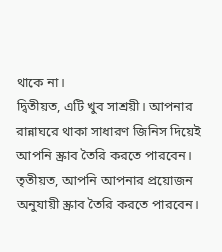থাকে না।
দ্বিতীয়ত, এটি খুব সাশ্রয়ী। আপনার রান্নাঘরে থাকা সাধারণ জিনিস দিয়েই আপনি স্ক্রাব তৈরি করতে পারবেন।
তৃতীয়ত, আপনি আপনার প্রয়োজন অনুযায়ী স্ক্রাব তৈরি করতে পারবেন।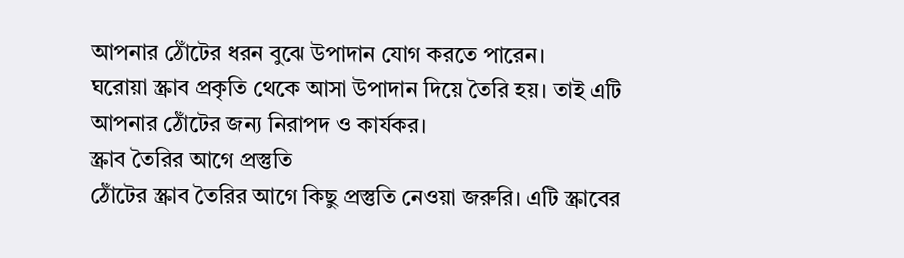আপনার ঠোঁটের ধরন বুঝে উপাদান যোগ করতে পারেন।
ঘরোয়া স্ক্রাব প্রকৃতি থেকে আসা উপাদান দিয়ে তৈরি হয়। তাই এটি আপনার ঠোঁটের জন্য নিরাপদ ও কার্যকর।
স্ক্রাব তৈরির আগে প্রস্তুতি
ঠোঁটের স্ক্রাব তৈরির আগে কিছু প্রস্তুতি নেওয়া জরুরি। এটি স্ক্রাবের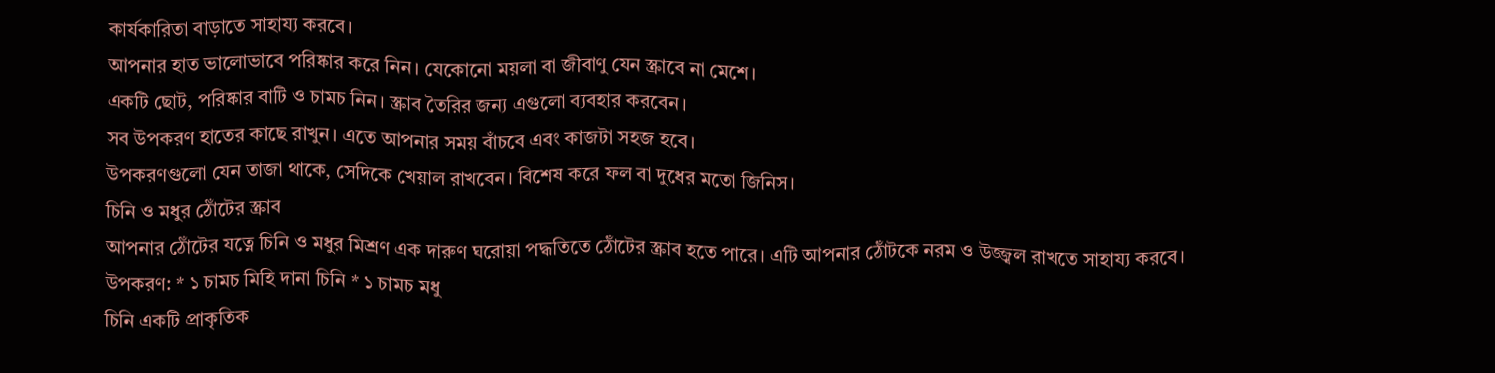কার্যকারিতা বাড়াতে সাহায্য করবে।
আপনার হাত ভালোভাবে পরিষ্কার করে নিন। যেকোনো ময়লা বা জীবাণু যেন স্ক্রাবে না মেশে।
একটি ছোট, পরিষ্কার বাটি ও চামচ নিন। স্ক্রাব তৈরির জন্য এগুলো ব্যবহার করবেন।
সব উপকরণ হাতের কাছে রাখুন। এতে আপনার সময় বাঁচবে এবং কাজটা সহজ হবে।
উপকরণগুলো যেন তাজা থাকে, সেদিকে খেয়াল রাখবেন। বিশেষ করে ফল বা দুধের মতো জিনিস।
চিনি ও মধুর ঠোঁটের স্ক্রাব
আপনার ঠোঁটের যত্নে চিনি ও মধুর মিশ্রণ এক দারুণ ঘরোয়া পদ্ধতিতে ঠোঁটের স্ক্রাব হতে পারে। এটি আপনার ঠোঁটকে নরম ও উজ্জ্বল রাখতে সাহায্য করবে।
উপকরণ: * ১ চামচ মিহি দানা চিনি * ১ চামচ মধু
চিনি একটি প্রাকৃতিক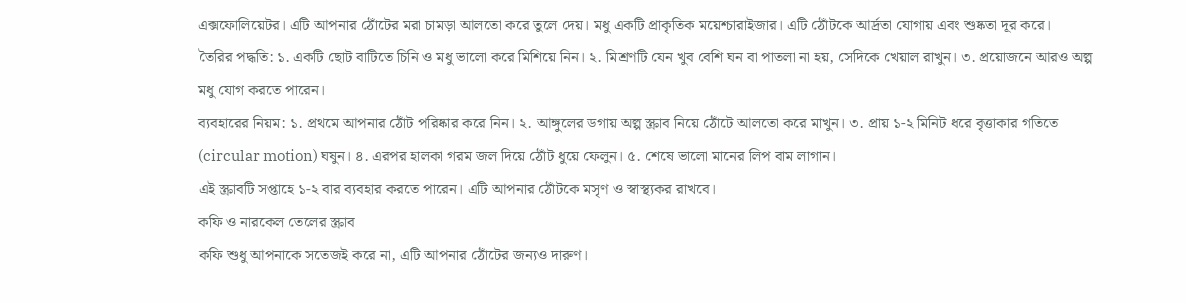এক্সফোলিয়েটর। এটি আপনার ঠোঁটের মরা চামড়া আলতো করে তুলে দেয়। মধু একটি প্রাকৃতিক ময়েশ্চারাইজার। এটি ঠোঁটকে আর্দ্রতা যোগায় এবং শুষ্কতা দূর করে।
তৈরির পদ্ধতি: ১. একটি ছোট বাটিতে চিনি ও মধু ভালো করে মিশিয়ে নিন। ২. মিশ্রণটি যেন খুব বেশি ঘন বা পাতলা না হয়, সেদিকে খেয়াল রাখুন। ৩. প্রয়োজনে আরও অল্প মধু যোগ করতে পারেন।
ব্যবহারের নিয়ম: ১. প্রথমে আপনার ঠোঁট পরিষ্কার করে নিন। ২. আঙ্গুলের ডগায় অল্প স্ক্রাব নিয়ে ঠোঁটে আলতো করে মাখুন। ৩. প্রায় ১-২ মিনিট ধরে বৃত্তাকার গতিতে (circular motion) ঘষুন। ৪. এরপর হালকা গরম জল দিয়ে ঠোঁট ধুয়ে ফেলুন। ৫. শেষে ভালো মানের লিপ বাম লাগান।
এই স্ক্রাবটি সপ্তাহে ১-২ বার ব্যবহার করতে পারেন। এটি আপনার ঠোঁটকে মসৃণ ও স্বাস্থ্যকর রাখবে।
কফি ও নারকেল তেলের স্ক্রাব
কফি শুধু আপনাকে সতেজই করে না, এটি আপনার ঠোঁটের জন্যও দারুণ।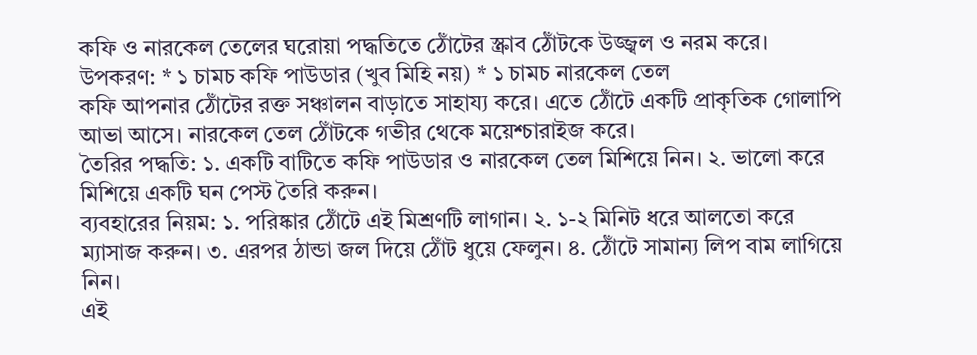কফি ও নারকেল তেলের ঘরোয়া পদ্ধতিতে ঠোঁটের স্ক্রাব ঠোঁটকে উজ্জ্বল ও নরম করে।
উপকরণ: * ১ চামচ কফি পাউডার (খুব মিহি নয়) * ১ চামচ নারকেল তেল
কফি আপনার ঠোঁটের রক্ত সঞ্চালন বাড়াতে সাহায্য করে। এতে ঠোঁটে একটি প্রাকৃতিক গোলাপি আভা আসে। নারকেল তেল ঠোঁটকে গভীর থেকে ময়েশ্চারাইজ করে।
তৈরির পদ্ধতি: ১. একটি বাটিতে কফি পাউডার ও নারকেল তেল মিশিয়ে নিন। ২. ভালো করে মিশিয়ে একটি ঘন পেস্ট তৈরি করুন।
ব্যবহারের নিয়ম: ১. পরিষ্কার ঠোঁটে এই মিশ্রণটি লাগান। ২. ১-২ মিনিট ধরে আলতো করে ম্যাসাজ করুন। ৩. এরপর ঠান্ডা জল দিয়ে ঠোঁট ধুয়ে ফেলুন। ৪. ঠোঁটে সামান্য লিপ বাম লাগিয়ে নিন।
এই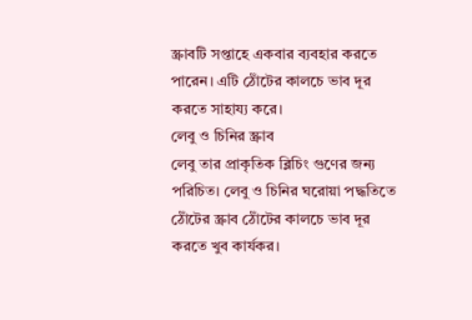স্ক্রাবটি সপ্তাহে একবার ব্যবহার করতে পারেন। এটি ঠোঁটের কালচে ভাব দূর করতে সাহায্য করে।
লেবু ও চিনির স্ক্রাব
লেবু তার প্রাকৃতিক ব্লিচিং গুণের জন্য পরিচিত। লেবু ও চিনির ঘরোয়া পদ্ধতিতে ঠোঁটের স্ক্রাব ঠোঁটের কালচে ভাব দূর করতে খুব কার্যকর।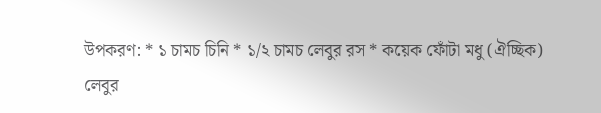উপকরণ: * ১ চামচ চিনি * ১/২ চামচ লেবুর রস * কয়েক ফোঁটা মধু (ঐচ্ছিক)
লেবুর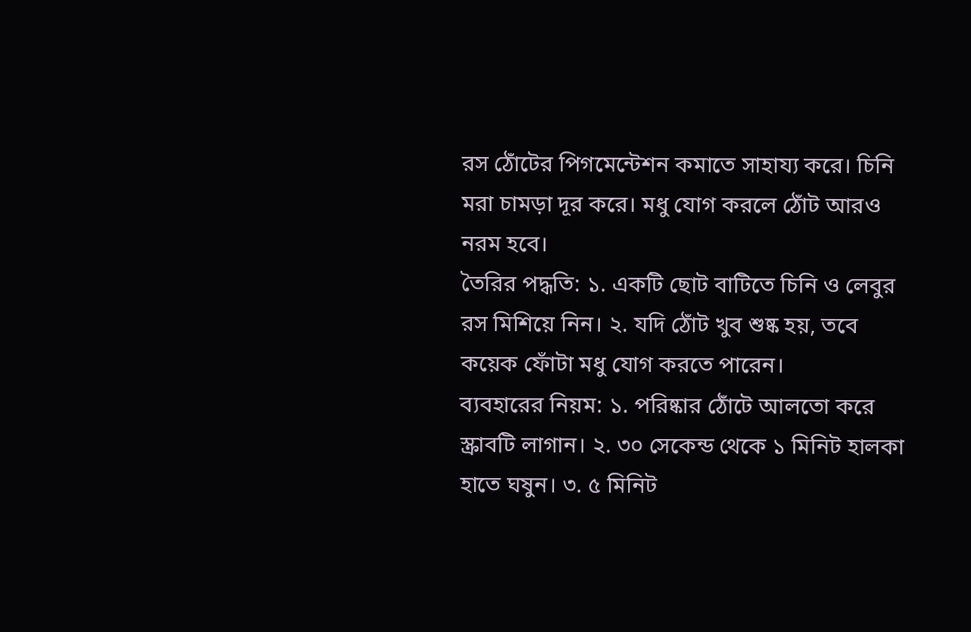রস ঠোঁটের পিগমেন্টেশন কমাতে সাহায্য করে। চিনি মরা চামড়া দূর করে। মধু যোগ করলে ঠোঁট আরও নরম হবে।
তৈরির পদ্ধতি: ১. একটি ছোট বাটিতে চিনি ও লেবুর রস মিশিয়ে নিন। ২. যদি ঠোঁট খুব শুষ্ক হয়, তবে কয়েক ফোঁটা মধু যোগ করতে পারেন।
ব্যবহারের নিয়ম: ১. পরিষ্কার ঠোঁটে আলতো করে স্ক্রাবটি লাগান। ২. ৩০ সেকেন্ড থেকে ১ মিনিট হালকা হাতে ঘষুন। ৩. ৫ মিনিট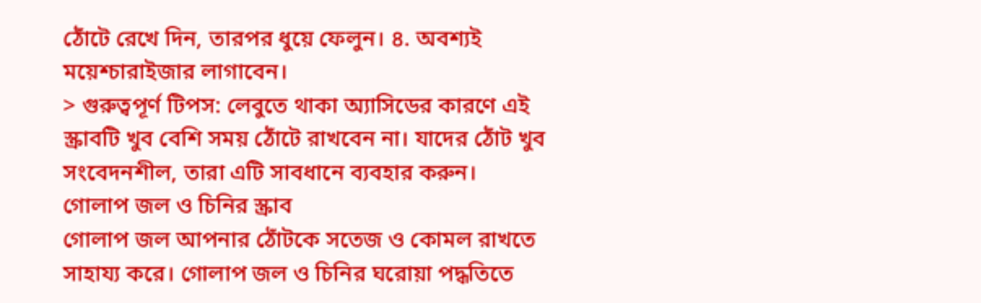ঠোঁটে রেখে দিন, তারপর ধুয়ে ফেলুন। ৪. অবশ্যই ময়েশ্চারাইজার লাগাবেন।
> গুরুত্বপূর্ণ টিপস: লেবুতে থাকা অ্যাসিডের কারণে এই স্ক্রাবটি খুব বেশি সময় ঠোঁটে রাখবেন না। যাদের ঠোঁট খুব সংবেদনশীল, তারা এটি সাবধানে ব্যবহার করুন।
গোলাপ জল ও চিনির স্ক্রাব
গোলাপ জল আপনার ঠোঁটকে সতেজ ও কোমল রাখতে সাহায্য করে। গোলাপ জল ও চিনির ঘরোয়া পদ্ধতিতে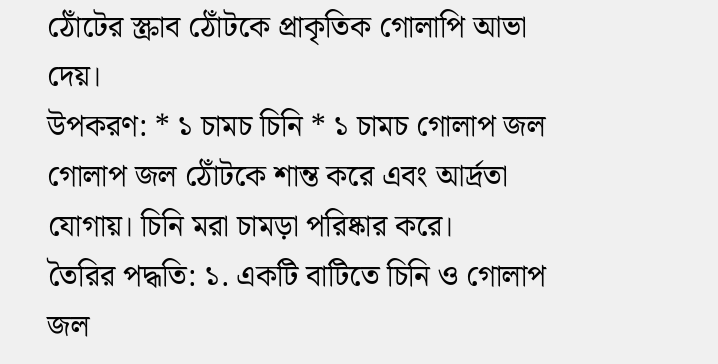ঠোঁটের স্ক্রাব ঠোঁটকে প্রাকৃতিক গোলাপি আভা দেয়।
উপকরণ: * ১ চামচ চিনি * ১ চামচ গোলাপ জল
গোলাপ জল ঠোঁটকে শান্ত করে এবং আর্দ্রতা যোগায়। চিনি মরা চামড়া পরিষ্কার করে।
তৈরির পদ্ধতি: ১. একটি বাটিতে চিনি ও গোলাপ জল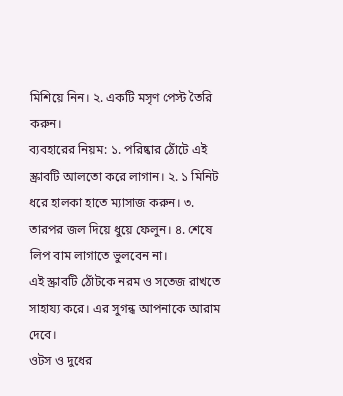মিশিয়ে নিন। ২. একটি মসৃণ পেস্ট তৈরি করুন।
ব্যবহারের নিয়ম: ১. পরিষ্কার ঠোঁটে এই স্ক্রাবটি আলতো করে লাগান। ২. ১ মিনিট ধরে হালকা হাতে ম্যাসাজ করুন। ৩. তারপর জল দিয়ে ধুয়ে ফেলুন। ৪. শেষে লিপ বাম লাগাতে ভুলবেন না।
এই স্ক্রাবটি ঠোঁটকে নরম ও সতেজ রাখতে সাহায্য করে। এর সুগন্ধ আপনাকে আরাম দেবে।
ওটস ও দুধের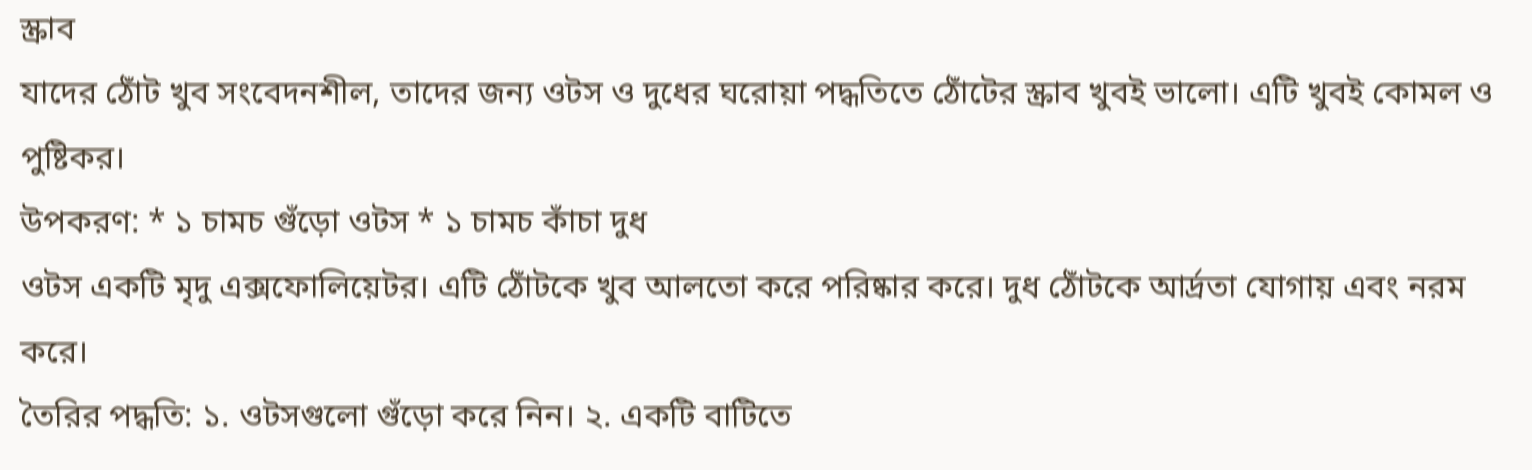স্ক্রাব
যাদের ঠোঁট খুব সংবেদনশীল, তাদের জন্য ওটস ও দুধের ঘরোয়া পদ্ধতিতে ঠোঁটের স্ক্রাব খুবই ভালো। এটি খুবই কোমল ও পুষ্টিকর।
উপকরণ: * ১ চামচ গুঁড়ো ওটস * ১ চামচ কাঁচা দুধ
ওটস একটি মৃদু এক্সফোলিয়েটর। এটি ঠোঁটকে খুব আলতো করে পরিষ্কার করে। দুধ ঠোঁটকে আর্দ্রতা যোগায় এবং নরম করে।
তৈরির পদ্ধতি: ১. ওটসগুলো গুঁড়ো করে নিন। ২. একটি বাটিতে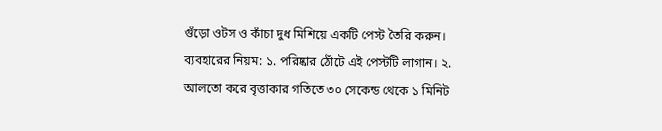গুঁড়ো ওটস ও কাঁচা দুধ মিশিয়ে একটি পেস্ট তৈরি করুন।
ব্যবহারের নিয়ম: ১. পরিষ্কার ঠোঁটে এই পেস্টটি লাগান। ২. আলতো করে বৃত্তাকার গতিতে ৩০ সেকেন্ড থেকে ১ মিনিট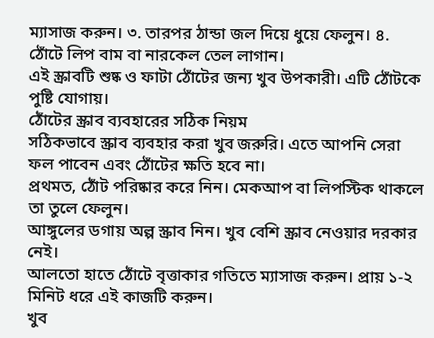ম্যাসাজ করুন। ৩. তারপর ঠান্ডা জল দিয়ে ধুয়ে ফেলুন। ৪. ঠোঁটে লিপ বাম বা নারকেল তেল লাগান।
এই স্ক্রাবটি শুষ্ক ও ফাটা ঠোঁটের জন্য খুব উপকারী। এটি ঠোঁটকে পুষ্টি যোগায়।
ঠোঁটের স্ক্রাব ব্যবহারের সঠিক নিয়ম
সঠিকভাবে স্ক্রাব ব্যবহার করা খুব জরুরি। এতে আপনি সেরা ফল পাবেন এবং ঠোঁটের ক্ষতি হবে না।
প্রথমত, ঠোঁট পরিষ্কার করে নিন। মেকআপ বা লিপস্টিক থাকলে তা তুলে ফেলুন।
আঙ্গুলের ডগায় অল্প স্ক্রাব নিন। খুব বেশি স্ক্রাব নেওয়ার দরকার নেই।
আলতো হাতে ঠোঁটে বৃত্তাকার গতিতে ম্যাসাজ করুন। প্রায় ১-২ মিনিট ধরে এই কাজটি করুন।
খুব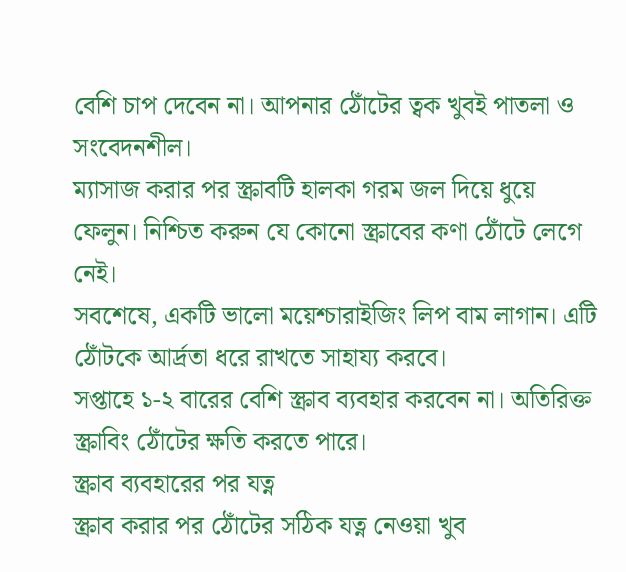বেশি চাপ দেবেন না। আপনার ঠোঁটের ত্বক খুবই পাতলা ও সংবেদনশীল।
ম্যাসাজ করার পর স্ক্রাবটি হালকা গরম জল দিয়ে ধুয়ে ফেলুন। নিশ্চিত করুন যে কোনো স্ক্রাবের কণা ঠোঁটে লেগে নেই।
সবশেষে, একটি ভালো ময়েশ্চারাইজিং লিপ বাম লাগান। এটি ঠোঁটকে আর্দ্রতা ধরে রাখতে সাহায্য করবে।
সপ্তাহে ১-২ বারের বেশি স্ক্রাব ব্যবহার করবেন না। অতিরিক্ত স্ক্রাবিং ঠোঁটের ক্ষতি করতে পারে।
স্ক্রাব ব্যবহারের পর যত্ন
স্ক্রাব করার পর ঠোঁটের সঠিক যত্ন নেওয়া খুব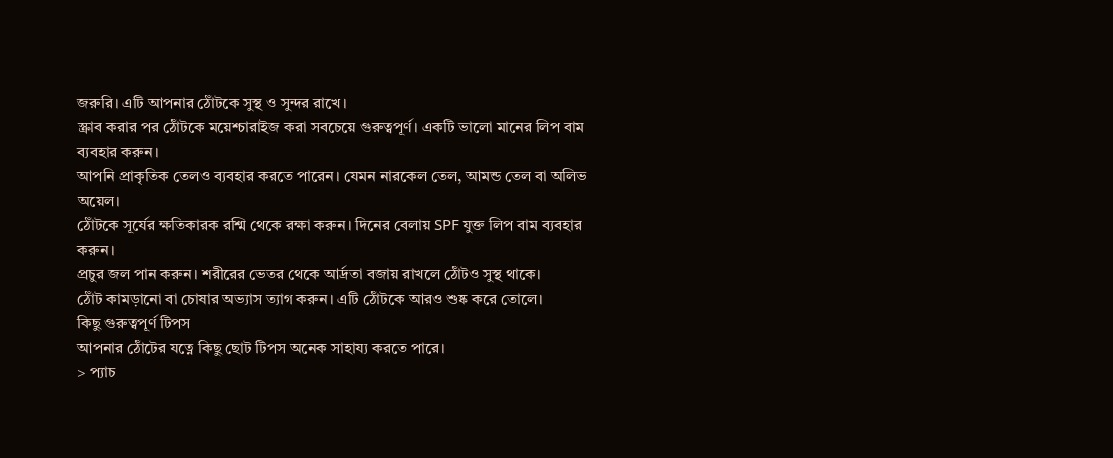জরুরি। এটি আপনার ঠোঁটকে সুস্থ ও সুন্দর রাখে।
স্ক্রাব করার পর ঠোঁটকে ময়েশ্চারাইজ করা সবচেয়ে গুরুত্বপূর্ণ। একটি ভালো মানের লিপ বাম ব্যবহার করুন।
আপনি প্রাকৃতিক তেলও ব্যবহার করতে পারেন। যেমন নারকেল তেল, আমন্ড তেল বা অলিভ অয়েল।
ঠোঁটকে সূর্যের ক্ষতিকারক রশ্মি থেকে রক্ষা করুন। দিনের বেলায় SPF যুক্ত লিপ বাম ব্যবহার করুন।
প্রচুর জল পান করুন। শরীরের ভেতর থেকে আর্দ্রতা বজায় রাখলে ঠোঁটও সুস্থ থাকে।
ঠোঁট কামড়ানো বা চোষার অভ্যাস ত্যাগ করুন। এটি ঠোঁটকে আরও শুষ্ক করে তোলে।
কিছু গুরুত্বপূর্ণ টিপস
আপনার ঠোঁটের যত্নে কিছু ছোট টিপস অনেক সাহায্য করতে পারে।
> প্যাচ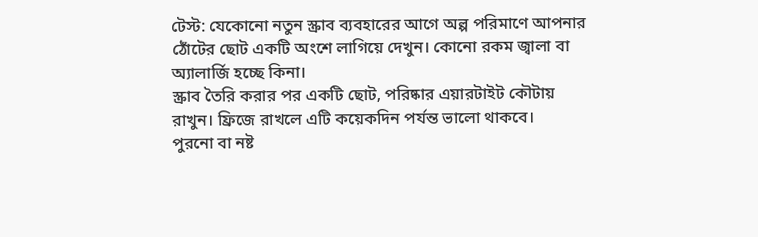টেস্ট: যেকোনো নতুন স্ক্রাব ব্যবহারের আগে অল্প পরিমাণে আপনার ঠোঁটের ছোট একটি অংশে লাগিয়ে দেখুন। কোনো রকম জ্বালা বা অ্যালার্জি হচ্ছে কিনা।
স্ক্রাব তৈরি করার পর একটি ছোট, পরিষ্কার এয়ারটাইট কৌটায় রাখুন। ফ্রিজে রাখলে এটি কয়েকদিন পর্যন্ত ভালো থাকবে।
পুরনো বা নষ্ট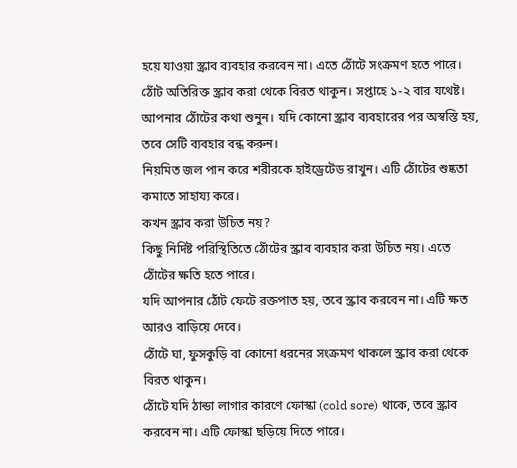হয়ে যাওয়া স্ক্রাব ব্যবহার করবেন না। এতে ঠোঁটে সংক্রমণ হতে পারে।
ঠোঁট অতিরিক্ত স্ক্রাব করা থেকে বিরত থাকুন। সপ্তাহে ১-২ বার যথেষ্ট।
আপনার ঠোঁটের কথা শুনুন। যদি কোনো স্ক্রাব ব্যবহারের পর অস্বস্তি হয়, তবে সেটি ব্যবহার বন্ধ করুন।
নিয়মিত জল পান করে শরীরকে হাইড্রেটেড রাখুন। এটি ঠোঁটের শুষ্কতা কমাতে সাহায্য করে।
কখন স্ক্রাব করা উচিত নয়?
কিছু নির্দিষ্ট পরিস্থিতিতে ঠোঁটের স্ক্রাব ব্যবহার করা উচিত নয়। এতে ঠোঁটের ক্ষতি হতে পারে।
যদি আপনার ঠোঁট ফেটে রক্তপাত হয়, তবে স্ক্রাব করবেন না। এটি ক্ষত আরও বাড়িয়ে দেবে।
ঠোঁটে ঘা, ফুসকুড়ি বা কোনো ধরনের সংক্রমণ থাকলে স্ক্রাব করা থেকে বিরত থাকুন।
ঠোঁটে যদি ঠান্ডা লাগার কারণে ফোস্কা (cold sore) থাকে, তবে স্ক্রাব করবেন না। এটি ফোস্কা ছড়িয়ে দিতে পারে।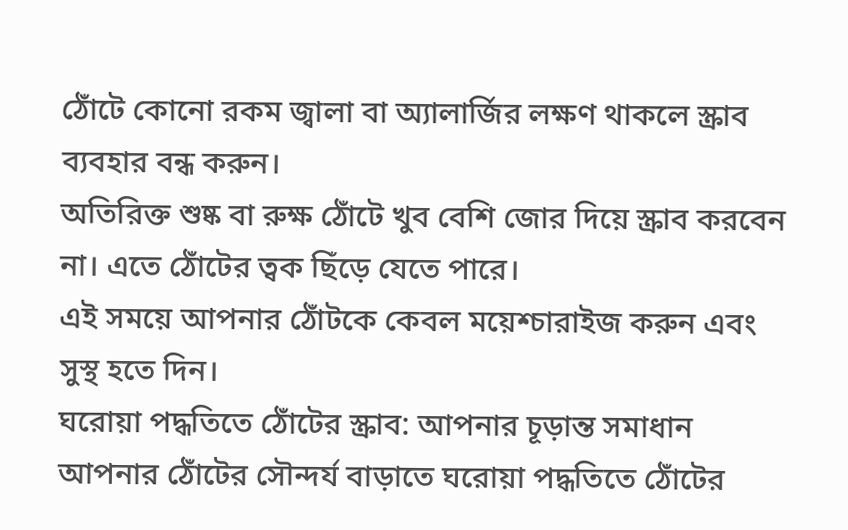ঠোঁটে কোনো রকম জ্বালা বা অ্যালার্জির লক্ষণ থাকলে স্ক্রাব ব্যবহার বন্ধ করুন।
অতিরিক্ত শুষ্ক বা রুক্ষ ঠোঁটে খুব বেশি জোর দিয়ে স্ক্রাব করবেন না। এতে ঠোঁটের ত্বক ছিঁড়ে যেতে পারে।
এই সময়ে আপনার ঠোঁটকে কেবল ময়েশ্চারাইজ করুন এবং সুস্থ হতে দিন।
ঘরোয়া পদ্ধতিতে ঠোঁটের স্ক্রাব: আপনার চূড়ান্ত সমাধান
আপনার ঠোঁটের সৌন্দর্য বাড়াতে ঘরোয়া পদ্ধতিতে ঠোঁটের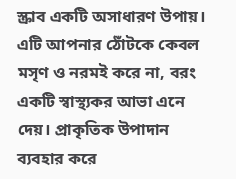স্ক্রাব একটি অসাধারণ উপায়। এটি আপনার ঠোঁটকে কেবল মসৃণ ও নরমই করে না, বরং একটি স্বাস্থ্যকর আভা এনে দেয়। প্রাকৃতিক উপাদান ব্যবহার করে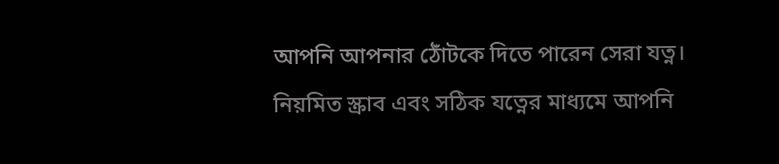আপনি আপনার ঠোঁটকে দিতে পারেন সেরা যত্ন।
নিয়মিত স্ক্রাব এবং সঠিক যত্নের মাধ্যমে আপনি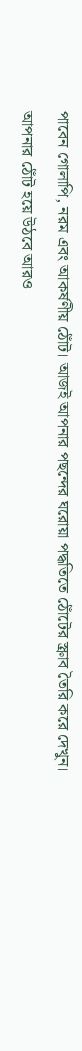পাবেন গোলাপি, নরম এবং আকর্ষণীয় ঠোঁট। আজই আপনার পছন্দের ঘরোয়া পদ্ধতিতে ঠোঁটের স্ক্রাব তৈরি করে দেখুন। আপনার ঠোঁট হয়ে উঠবে আরও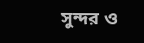সুন্দর ও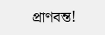প্রাণবন্ত!